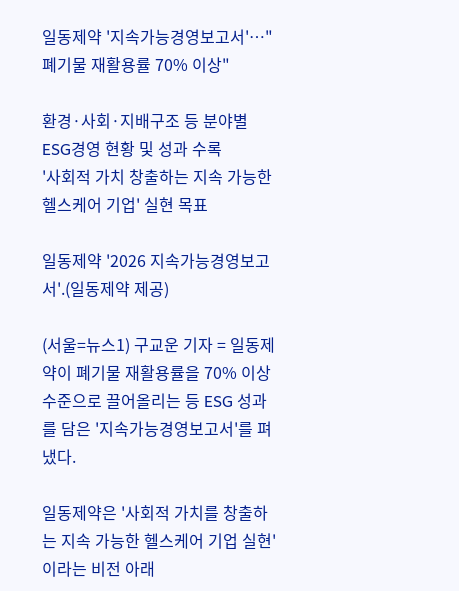일동제약 '지속가능경영보고서'…"폐기물 재활용률 70% 이상"

환경·사회·지배구조 등 분야별 ESG경영 현황 및 성과 수록
'사회적 가치 창출하는 지속 가능한 헬스케어 기업' 실현 목표

일동제약 '2026 지속가능경영보고서'.(일동제약 제공)

(서울=뉴스1) 구교운 기자 = 일동제약이 폐기물 재활용률을 70% 이상 수준으로 끌어올리는 등 ESG 성과를 담은 '지속가능경영보고서'를 펴냈다.

일동제약은 '사회적 가치를 창출하는 지속 가능한 헬스케어 기업 실현'이라는 비전 아래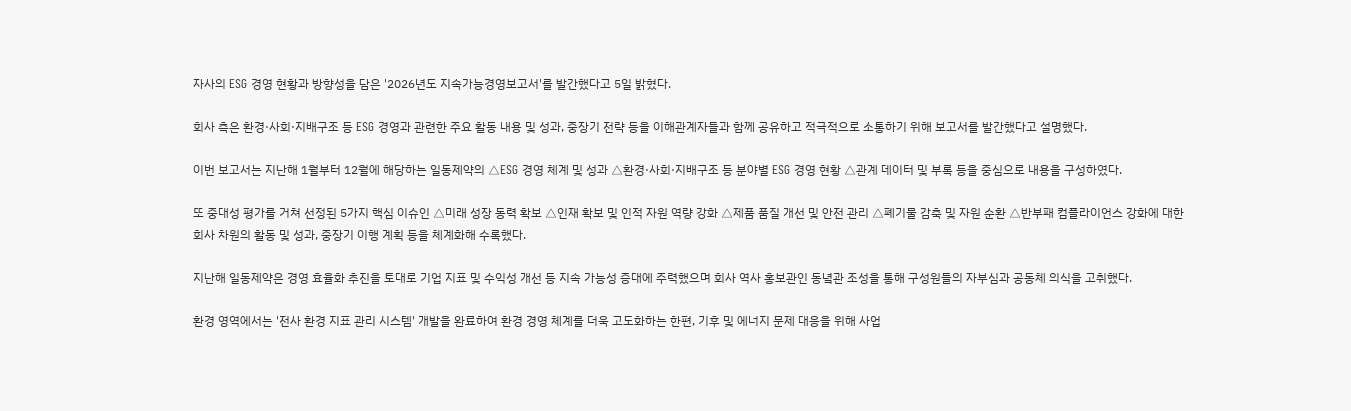자사의 ESG 경영 현황과 방향성을 담은 '2026년도 지속가능경영보고서'를 발간했다고 5일 밝혔다.

회사 측은 환경·사회·지배구조 등 ESG 경영과 관련한 주요 활동 내용 및 성과, 중장기 전략 등을 이해관계자들과 함께 공유하고 적극적으로 소통하기 위해 보고서를 발간했다고 설명했다.

이번 보고서는 지난해 1월부터 12월에 해당하는 일동제약의 △ESG 경영 체계 및 성과 △환경·사회·지배구조 등 분야별 ESG 경영 현황 △관계 데이터 및 부록 등을 중심으로 내용을 구성하였다.

또 중대성 평가를 거쳐 선정된 5가지 핵심 이슈인 △미래 성장 동력 확보 △인재 확보 및 인적 자원 역량 강화 △제품 품질 개선 및 안전 관리 △폐기물 감축 및 자원 순환 △반부패 컴플라이언스 강화에 대한 회사 차원의 활동 및 성과, 중장기 이행 계획 등을 체계화해 수록했다.

지난해 일동제약은 경영 효율화 추진을 토대로 기업 지표 및 수익성 개선 등 지속 가능성 증대에 주력했으며 회사 역사 홍보관인 동녘관 조성을 통해 구성원들의 자부심과 공동체 의식을 고취했다.

환경 영역에서는 '전사 환경 지표 관리 시스템' 개발을 완료하여 환경 경영 체계를 더욱 고도화하는 한편, 기후 및 에너지 문제 대응을 위해 사업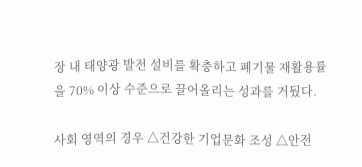장 내 태양광 발전 설비를 확충하고 폐기물 재활용률을 70% 이상 수준으로 끌어올리는 성과를 거뒀다.

사회 영역의 경우 △건강한 기업문화 조성 △안전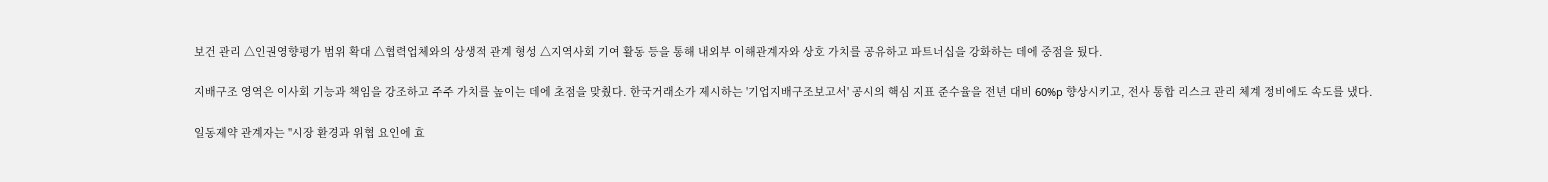보건 관리 △인권영향평가 범위 확대 △협력업체와의 상생적 관계 형성 △지역사회 기여 활동 등을 통해 내외부 이해관계자와 상호 가치를 공유하고 파트너십을 강화하는 데에 중점을 뒀다.

지배구조 영역은 이사회 기능과 책임을 강조하고 주주 가치를 높이는 데에 초점을 맞췄다. 한국거래소가 제시하는 '기업지배구조보고서' 공시의 핵심 지표 준수율을 전년 대비 60%p 향상시키고, 전사 통합 리스크 관리 체계 정비에도 속도를 냈다.

일동제약 관계자는 "시장 환경과 위협 요인에 효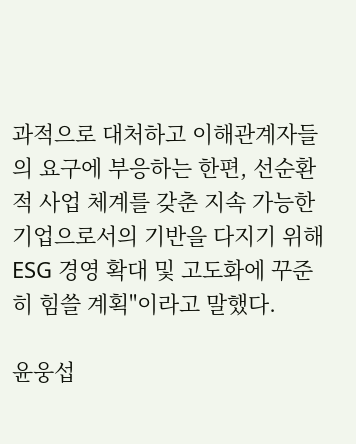과적으로 대처하고 이해관계자들의 요구에 부응하는 한편, 선순환적 사업 체계를 갖춘 지속 가능한 기업으로서의 기반을 다지기 위해 ESG 경영 확대 및 고도화에 꾸준히 힘쓸 계획"이라고 말했다.

윤웅섭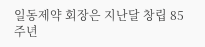일동제약 회장은 지난달 창립 85주년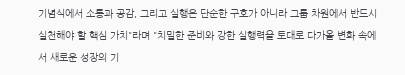기념식에서 소통과 공감, 그리고 실행은 단순한 구호가 아니라 그룹 차원에서 반드시 실천해야 할 핵심 가치"라며 "치밀한 준비와 강한 실행력을 토대로 다가올 변화 속에서 새로운 성장의 기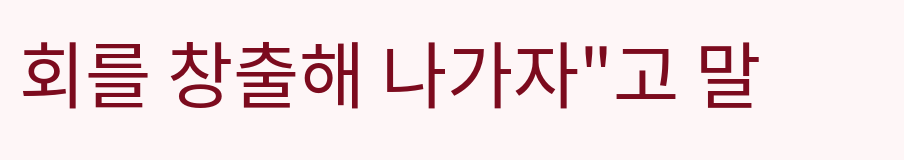회를 창출해 나가자"고 말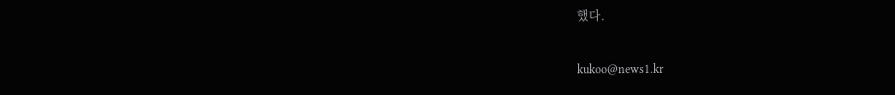했다.

kukoo@news1.kr